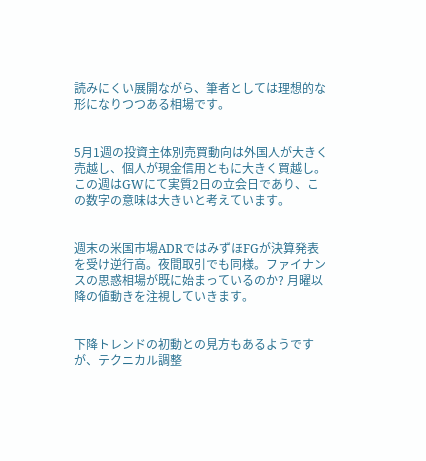読みにくい展開ながら、筆者としては理想的な形になりつつある相場です。


5月1週の投資主体別売買動向は外国人が大きく売越し、個人が現金信用ともに大きく買越し。この週はGWにて実質2日の立会日であり、この数字の意味は大きいと考えています。


週末の米国市場ADRではみずほFGが決算発表を受け逆行高。夜間取引でも同様。ファイナンスの思惑相場が既に始まっているのか? 月曜以降の値動きを注視していきます。


下降トレンドの初動との見方もあるようですが、テクニカル調整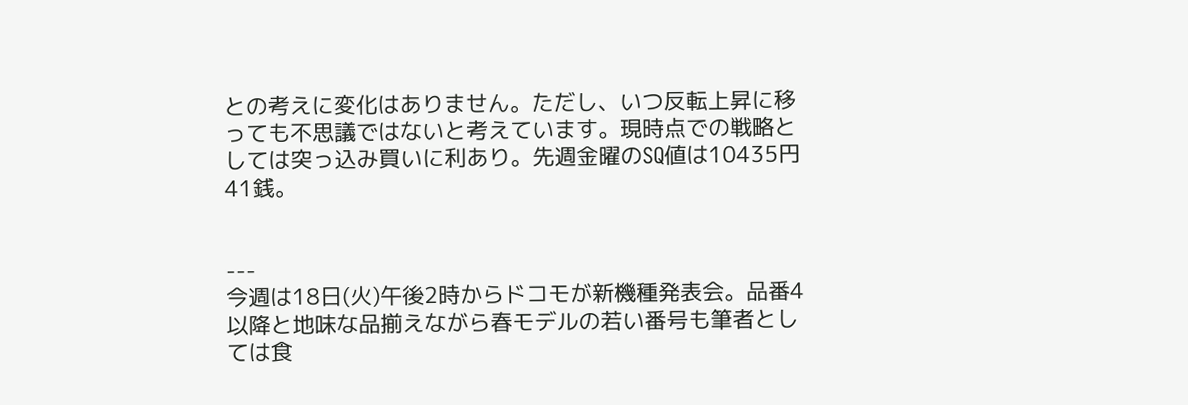との考えに変化はありません。ただし、いつ反転上昇に移っても不思議ではないと考えています。現時点での戦略としては突っ込み買いに利あり。先週金曜のSQ値は10435円41銭。


---
今週は18日(火)午後2時からドコモが新機種発表会。品番4以降と地味な品揃えながら春モデルの若い番号も筆者としては食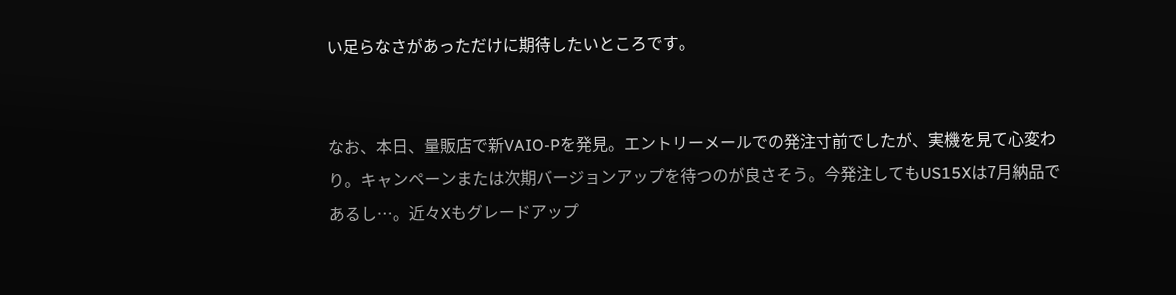い足らなさがあっただけに期待したいところです。


なお、本日、量販店で新VAIO-Pを発見。エントリーメールでの発注寸前でしたが、実機を見て心変わり。キャンペーンまたは次期バージョンアップを待つのが良さそう。今発注してもUS15Xは7月納品であるし…。近々Xもグレードアップ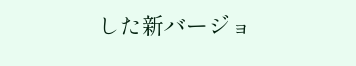した新バージョ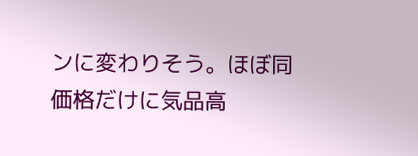ンに変わりそう。ほぼ同価格だけに気品高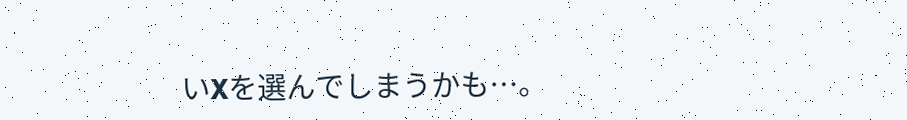いXを選んでしまうかも…。